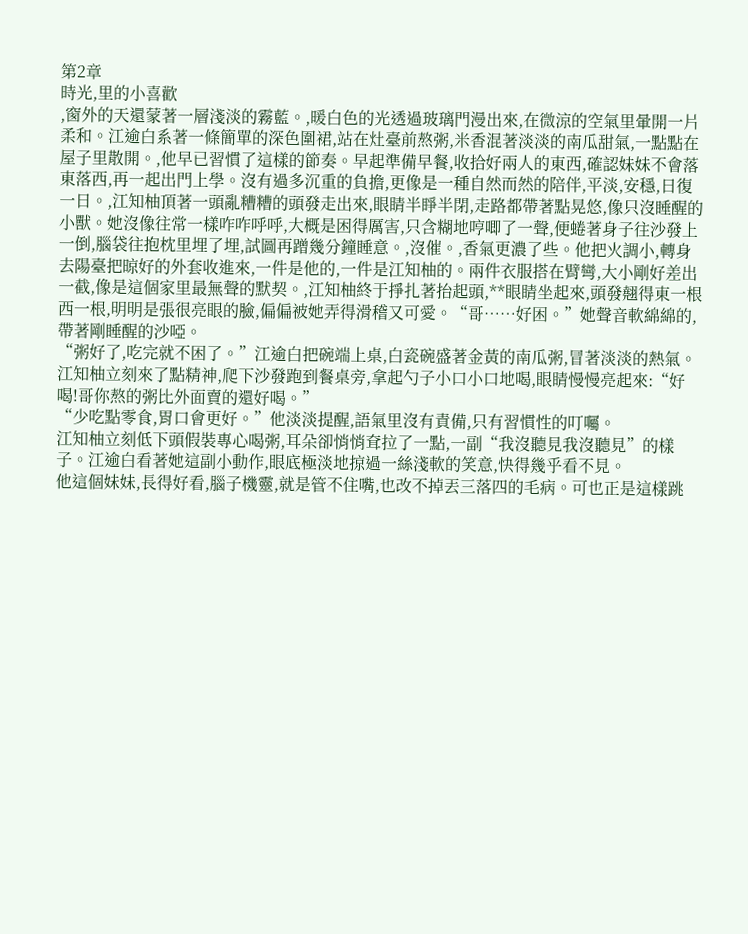第2章
時光,里的小喜歡
,窗外的天還蒙著一層淺淡的霧藍。,暖白色的光透過玻璃門漫出來,在微涼的空氣里暈開一片柔和。江逾白系著一條簡單的深色圍裙,站在灶臺前熬粥,米香混著淡淡的南瓜甜氣,一點點在屋子里散開。,他早已習慣了這樣的節奏。早起準備早餐,收拾好兩人的東西,確認妹妹不會落東落西,再一起出門上學。沒有過多沉重的負擔,更像是一種自然而然的陪伴,平淡,安穩,日復一日。,江知柚頂著一頭亂糟糟的頭發走出來,眼睛半睜半閉,走路都帶著點晃悠,像只沒睡醒的小獸。她沒像往常一樣咋咋呼呼,大概是困得厲害,只含糊地哼唧了一聲,便蜷著身子往沙發上一倒,腦袋往抱枕里埋了埋,試圖再蹭幾分鐘睡意。,沒催。,香氣更濃了些。他把火調小,轉身去陽臺把晾好的外套收進來,一件是他的,一件是江知柚的。兩件衣服搭在臂彎,大小剛好差出一截,像是這個家里最無聲的默契。,江知柚終于掙扎著抬起頭,**眼睛坐起來,頭發翹得東一根西一根,明明是張很亮眼的臉,偏偏被她弄得滑稽又可愛。“哥……好困。”她聲音軟綿綿的,帶著剛睡醒的沙啞。
“粥好了,吃完就不困了。”江逾白把碗端上桌,白瓷碗盛著金黃的南瓜粥,冒著淡淡的熱氣。
江知柚立刻來了點精神,爬下沙發跑到餐桌旁,拿起勺子小口小口地喝,眼睛慢慢亮起來:“好喝!哥你熬的粥比外面賣的還好喝。”
“少吃點零食,胃口會更好。”他淡淡提醒,語氣里沒有責備,只有習慣性的叮囑。
江知柚立刻低下頭假裝專心喝粥,耳朵卻悄悄耷拉了一點,一副“我沒聽見我沒聽見”的樣子。江逾白看著她這副小動作,眼底極淡地掠過一絲淺軟的笑意,快得幾乎看不見。
他這個妹妹,長得好看,腦子機靈,就是管不住嘴,也改不掉丟三落四的毛病。可也正是這樣跳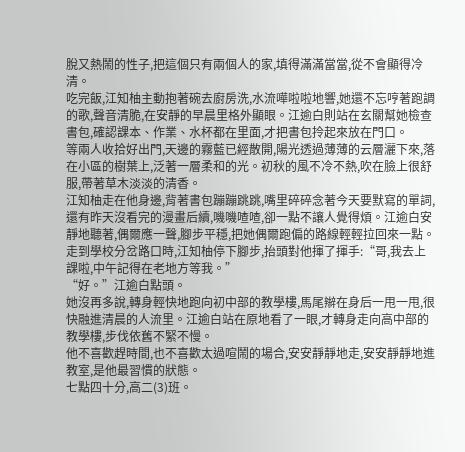脫又熱鬧的性子,把這個只有兩個人的家,填得滿滿當當,從不會顯得冷清。
吃完飯,江知柚主動抱著碗去廚房洗,水流嘩啦啦地響,她還不忘哼著跑調的歌,聲音清脆,在安靜的早晨里格外顯眼。江逾白則站在玄關幫她檢查書包,確認課本、作業、水杯都在里面,才把書包拎起來放在門口。
等兩人收拾好出門,天邊的霧藍已經散開,陽光透過薄薄的云層灑下來,落在小區的樹葉上,泛著一層柔和的光。初秋的風不冷不熱,吹在臉上很舒服,帶著草木淡淡的清香。
江知柚走在他身邊,背著書包蹦蹦跳跳,嘴里碎碎念著今天要默寫的單詞,還有昨天沒看完的漫畫后續,嘰嘰喳喳,卻一點不讓人覺得煩。江逾白安靜地聽著,偶爾應一聲,腳步平穩,把她偶爾跑偏的路線輕輕拉回來一點。
走到學校分岔路口時,江知柚停下腳步,抬頭對他揮了揮手:“哥,我去上課啦,中午記得在老地方等我。”
“好。”江逾白點頭。
她沒再多說,轉身輕快地跑向初中部的教學樓,馬尾辮在身后一甩一甩,很快融進清晨的人流里。江逾白站在原地看了一眼,才轉身走向高中部的教學樓,步伐依舊不緊不慢。
他不喜歡趕時間,也不喜歡太過喧鬧的場合,安安靜靜地走,安安靜靜地進教室,是他最習慣的狀態。
七點四十分,高二(3)班。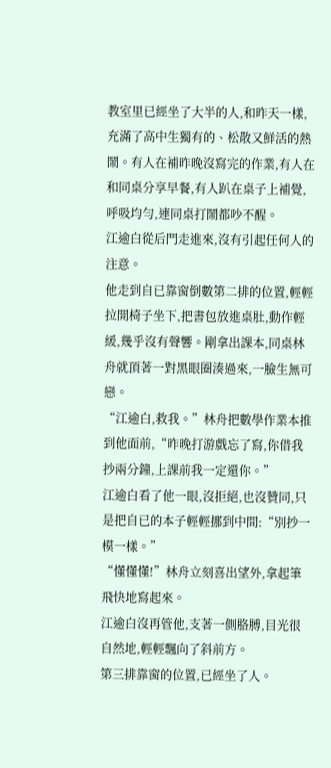教室里已經坐了大半的人,和昨天一樣,充滿了高中生獨有的、松散又鮮活的熱鬧。有人在補昨晚沒寫完的作業,有人在和同桌分享早餐,有人趴在桌子上補覺,呼吸均勻,連同桌打鬧都吵不醒。
江逾白從后門走進來,沒有引起任何人的注意。
他走到自已靠窗倒數第二排的位置,輕輕拉開椅子坐下,把書包放進桌肚,動作輕緩,幾乎沒有聲響。剛拿出課本,同桌林舟就頂著一對黑眼圈湊過來,一臉生無可戀。
“江逾白,救我。”林舟把數學作業本推到他面前,“昨晚打游戲忘了寫,你借我抄兩分鐘,上課前我一定還你。”
江逾白看了他一眼,沒拒絕,也沒贊同,只是把自已的本子輕輕挪到中間:“別抄一模一樣。”
“懂懂懂!”林舟立刻喜出望外,拿起筆飛快地寫起來。
江逾白沒再管他,支著一側胳膊,目光很自然地,輕輕飄向了斜前方。
第三排靠窗的位置,已經坐了人。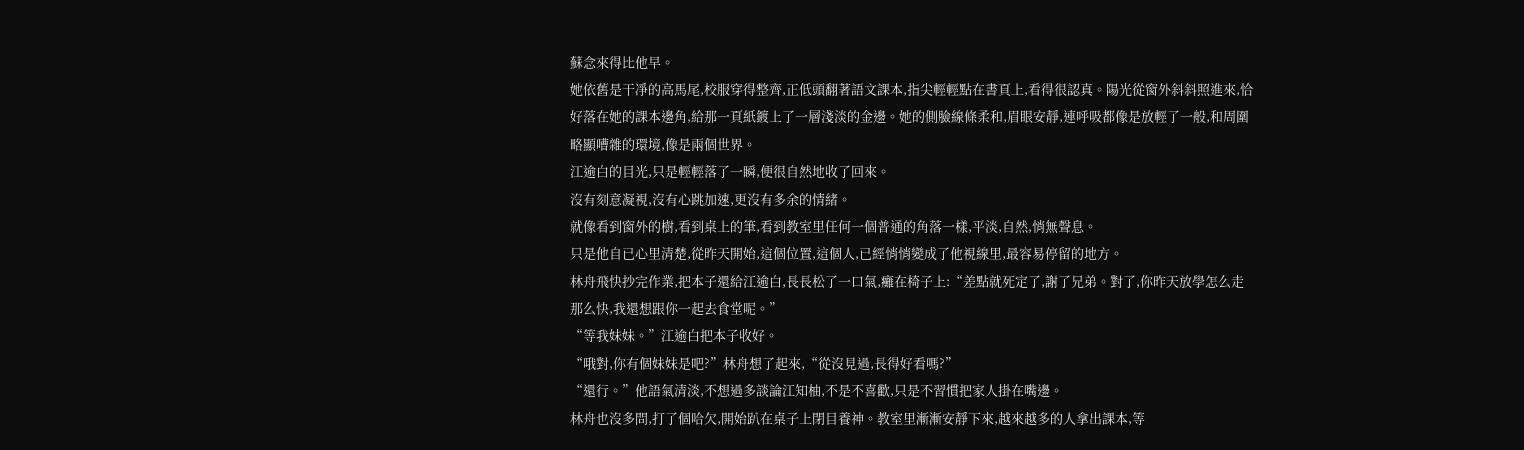蘇念來得比他早。
她依舊是干凈的高馬尾,校服穿得整齊,正低頭翻著語文課本,指尖輕輕點在書頁上,看得很認真。陽光從窗外斜斜照進來,恰好落在她的課本邊角,給那一頁紙鍍上了一層淺淡的金邊。她的側臉線條柔和,眉眼安靜,連呼吸都像是放輕了一般,和周圍略顯嘈雜的環境,像是兩個世界。
江逾白的目光,只是輕輕落了一瞬,便很自然地收了回來。
沒有刻意凝視,沒有心跳加速,更沒有多余的情緒。
就像看到窗外的樹,看到桌上的筆,看到教室里任何一個普通的角落一樣,平淡,自然,悄無聲息。
只是他自已心里清楚,從昨天開始,這個位置,這個人,已經悄悄變成了他視線里,最容易停留的地方。
林舟飛快抄完作業,把本子還給江逾白,長長松了一口氣,癱在椅子上:“差點就死定了,謝了兄弟。對了,你昨天放學怎么走那么快,我還想跟你一起去食堂呢。”
“等我妹妹。”江逾白把本子收好。
“哦對,你有個妹妹是吧?”林舟想了起來,“從沒見過,長得好看嗎?”
“還行。”他語氣清淡,不想過多談論江知柚,不是不喜歡,只是不習慣把家人掛在嘴邊。
林舟也沒多問,打了個哈欠,開始趴在桌子上閉目養神。教室里漸漸安靜下來,越來越多的人拿出課本,等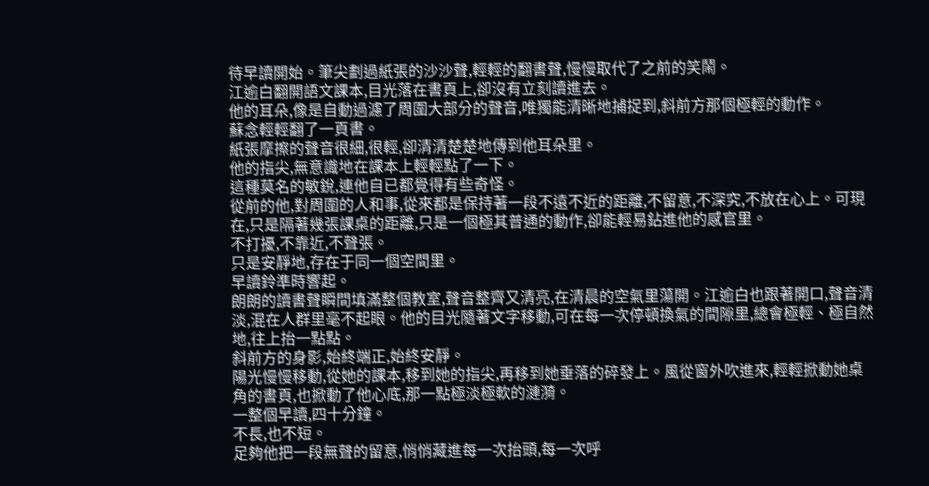待早讀開始。筆尖劃過紙張的沙沙聲,輕輕的翻書聲,慢慢取代了之前的笑鬧。
江逾白翻開語文課本,目光落在書頁上,卻沒有立刻讀進去。
他的耳朵,像是自動過濾了周圍大部分的聲音,唯獨能清晰地捕捉到,斜前方那個極輕的動作。
蘇念輕輕翻了一頁書。
紙張摩擦的聲音很細,很輕,卻清清楚楚地傳到他耳朵里。
他的指尖,無意識地在課本上輕輕點了一下。
這種莫名的敏銳,連他自已都覺得有些奇怪。
從前的他,對周圍的人和事,從來都是保持著一段不遠不近的距離,不留意,不深究,不放在心上。可現在,只是隔著幾張課桌的距離,只是一個極其普通的動作,卻能輕易鉆進他的感官里。
不打擾,不靠近,不聲張。
只是安靜地,存在于同一個空間里。
早讀鈴準時響起。
朗朗的讀書聲瞬間填滿整個教室,聲音整齊又清亮,在清晨的空氣里蕩開。江逾白也跟著開口,聲音清淡,混在人群里毫不起眼。他的目光隨著文字移動,可在每一次停頓換氣的間隙里,總會極輕、極自然地,往上抬一點點。
斜前方的身影,始終端正,始終安靜。
陽光慢慢移動,從她的課本,移到她的指尖,再移到她垂落的碎發上。風從窗外吹進來,輕輕掀動她桌角的書頁,也掀動了他心底,那一點極淡極軟的漣漪。
一整個早讀,四十分鐘。
不長,也不短。
足夠他把一段無聲的留意,悄悄藏進每一次抬頭,每一次呼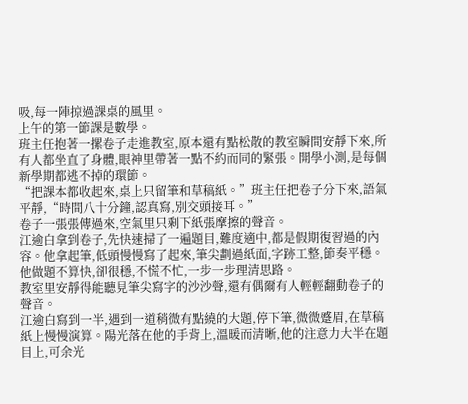吸,每一陣掠過課桌的風里。
上午的第一節課是數學。
班主任抱著一摞卷子走進教室,原本還有點松散的教室瞬間安靜下來,所有人都坐直了身體,眼神里帶著一點不約而同的緊張。開學小測,是每個新學期都逃不掉的環節。
“把課本都收起來,桌上只留筆和草稿紙。”班主任把卷子分下來,語氣平靜,“時間八十分鐘,認真寫,別交頭接耳。”
卷子一張張傳過來,空氣里只剩下紙張摩擦的聲音。
江逾白拿到卷子,先快速掃了一遍題目,難度適中,都是假期復習過的內容。他拿起筆,低頭慢慢寫了起來,筆尖劃過紙面,字跡工整,節奏平穩。他做題不算快,卻很穩,不慌不忙,一步一步理清思路。
教室里安靜得能聽見筆尖寫字的沙沙聲,還有偶爾有人輕輕翻動卷子的聲音。
江逾白寫到一半,遇到一道稍微有點繞的大題,停下筆,微微蹙眉,在草稿紙上慢慢演算。陽光落在他的手背上,溫暖而清晰,他的注意力大半在題目上,可余光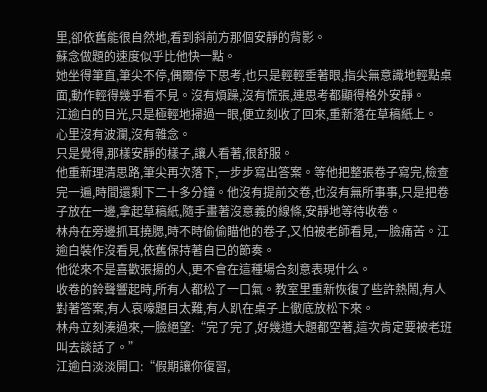里,卻依舊能很自然地,看到斜前方那個安靜的背影。
蘇念做題的速度似乎比他快一點。
她坐得筆直,筆尖不停,偶爾停下思考,也只是輕輕垂著眼,指尖無意識地輕點桌面,動作輕得幾乎看不見。沒有煩躁,沒有慌張,連思考都顯得格外安靜。
江逾白的目光,只是極輕地掃過一眼,便立刻收了回來,重新落在草稿紙上。
心里沒有波瀾,沒有雜念。
只是覺得,那樣安靜的樣子,讓人看著,很舒服。
他重新理清思路,筆尖再次落下,一步步寫出答案。等他把整張卷子寫完,檢查完一遍,時間還剩下二十多分鐘。他沒有提前交卷,也沒有無所事事,只是把卷子放在一邊,拿起草稿紙,隨手畫著沒意義的線條,安靜地等待收卷。
林舟在旁邊抓耳撓腮,時不時偷偷瞄他的卷子,又怕被老師看見,一臉痛苦。江逾白裝作沒看見,依舊保持著自已的節奏。
他從來不是喜歡張揚的人,更不會在這種場合刻意表現什么。
收卷的鈴聲響起時,所有人都松了一口氣。教室里重新恢復了些許熱鬧,有人對著答案,有人哀嚎題目太難,有人趴在桌子上徹底放松下來。
林舟立刻湊過來,一臉絕望:“完了完了,好幾道大題都空著,這次肯定要被老班叫去談話了。”
江逾白淡淡開口:“假期讓你復習,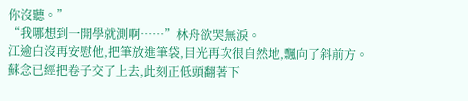你沒聽。”
“我哪想到一開學就測啊……”林舟欲哭無淚。
江逾白沒再安慰他,把筆放進筆袋,目光再次很自然地,飄向了斜前方。
蘇念已經把卷子交了上去,此刻正低頭翻著下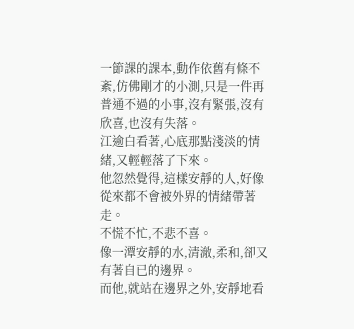一節課的課本,動作依舊有條不紊,仿佛剛才的小測,只是一件再普通不過的小事,沒有緊張,沒有欣喜,也沒有失落。
江逾白看著,心底那點淺淡的情緒,又輕輕落了下來。
他忽然覺得,這樣安靜的人,好像從來都不會被外界的情緒帶著走。
不慌不忙,不悲不喜。
像一潭安靜的水,清澈,柔和,卻又有著自已的邊界。
而他,就站在邊界之外,安靜地看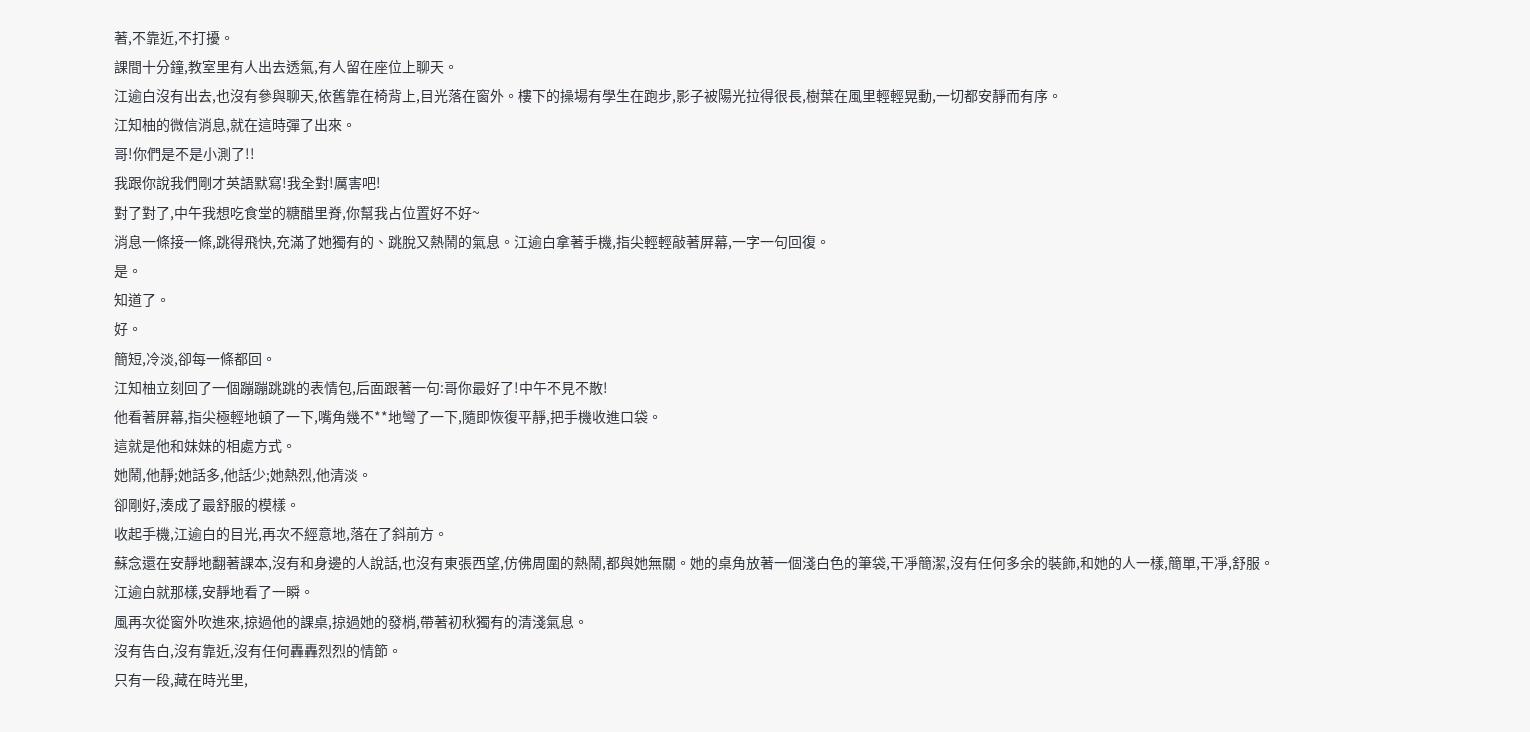著,不靠近,不打擾。
課間十分鐘,教室里有人出去透氣,有人留在座位上聊天。
江逾白沒有出去,也沒有參與聊天,依舊靠在椅背上,目光落在窗外。樓下的操場有學生在跑步,影子被陽光拉得很長,樹葉在風里輕輕晃動,一切都安靜而有序。
江知柚的微信消息,就在這時彈了出來。
哥!你們是不是小測了!!
我跟你說我們剛才英語默寫!我全對!厲害吧!
對了對了,中午我想吃食堂的糖醋里脊,你幫我占位置好不好~
消息一條接一條,跳得飛快,充滿了她獨有的、跳脫又熱鬧的氣息。江逾白拿著手機,指尖輕輕敲著屏幕,一字一句回復。
是。
知道了。
好。
簡短,冷淡,卻每一條都回。
江知柚立刻回了一個蹦蹦跳跳的表情包,后面跟著一句:哥你最好了!中午不見不散!
他看著屏幕,指尖極輕地頓了一下,嘴角幾不**地彎了一下,隨即恢復平靜,把手機收進口袋。
這就是他和妹妹的相處方式。
她鬧,他靜;她話多,他話少;她熱烈,他清淡。
卻剛好,湊成了最舒服的模樣。
收起手機,江逾白的目光,再次不經意地,落在了斜前方。
蘇念還在安靜地翻著課本,沒有和身邊的人說話,也沒有東張西望,仿佛周圍的熱鬧,都與她無關。她的桌角放著一個淺白色的筆袋,干凈簡潔,沒有任何多余的裝飾,和她的人一樣,簡單,干凈,舒服。
江逾白就那樣,安靜地看了一瞬。
風再次從窗外吹進來,掠過他的課桌,掠過她的發梢,帶著初秋獨有的清淺氣息。
沒有告白,沒有靠近,沒有任何轟轟烈烈的情節。
只有一段,藏在時光里,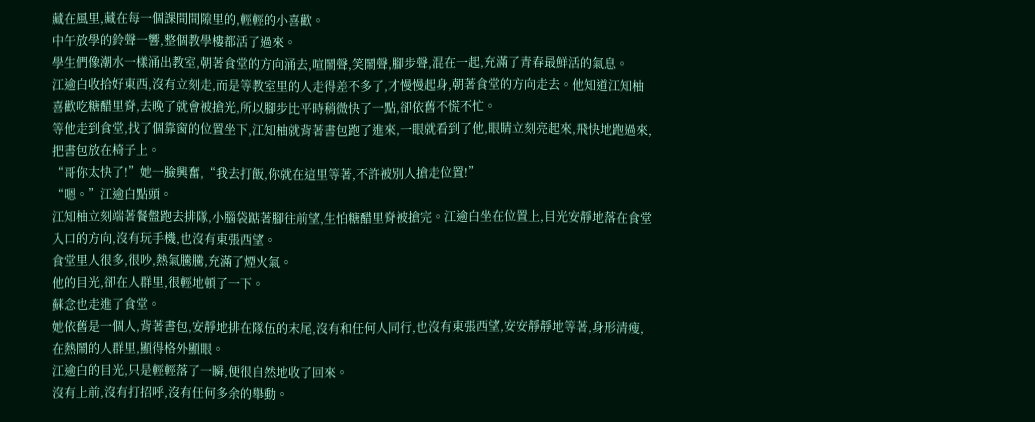藏在風里,藏在每一個課間間隙里的,輕輕的小喜歡。
中午放學的鈴聲一響,整個教學樓都活了過來。
學生們像潮水一樣涌出教室,朝著食堂的方向涌去,喧鬧聲,笑鬧聲,腳步聲,混在一起,充滿了青春最鮮活的氣息。
江逾白收拾好東西,沒有立刻走,而是等教室里的人走得差不多了,才慢慢起身,朝著食堂的方向走去。他知道江知柚喜歡吃糖醋里脊,去晚了就會被搶光,所以腳步比平時稍微快了一點,卻依舊不慌不忙。
等他走到食堂,找了個靠窗的位置坐下,江知柚就背著書包跑了進來,一眼就看到了他,眼睛立刻亮起來,飛快地跑過來,把書包放在椅子上。
“哥你太快了!”她一臉興奮,“我去打飯,你就在這里等著,不許被別人搶走位置!”
“嗯。”江逾白點頭。
江知柚立刻端著餐盤跑去排隊,小腦袋踮著腳往前望,生怕糖醋里脊被搶完。江逾白坐在位置上,目光安靜地落在食堂入口的方向,沒有玩手機,也沒有東張西望。
食堂里人很多,很吵,熱氣騰騰,充滿了煙火氣。
他的目光,卻在人群里,很輕地頓了一下。
蘇念也走進了食堂。
她依舊是一個人,背著書包,安靜地排在隊伍的末尾,沒有和任何人同行,也沒有東張西望,安安靜靜地等著,身形清瘦,在熱鬧的人群里,顯得格外顯眼。
江逾白的目光,只是輕輕落了一瞬,便很自然地收了回來。
沒有上前,沒有打招呼,沒有任何多余的舉動。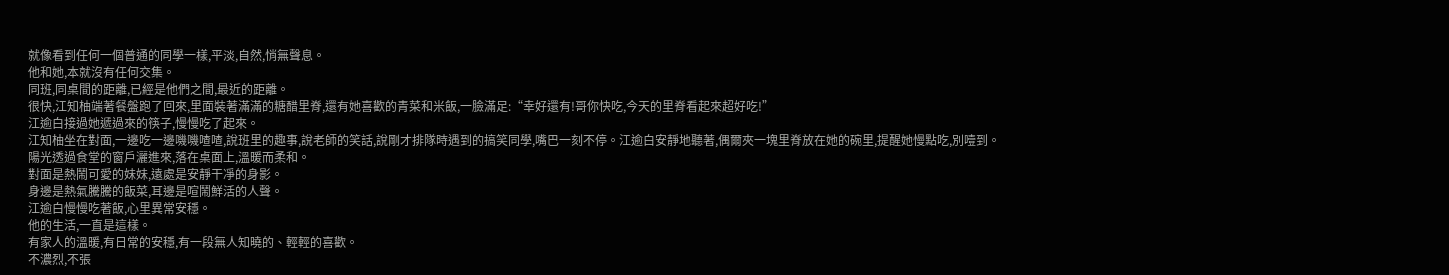就像看到任何一個普通的同學一樣,平淡,自然,悄無聲息。
他和她,本就沒有任何交集。
同班,同桌間的距離,已經是他們之間,最近的距離。
很快,江知柚端著餐盤跑了回來,里面裝著滿滿的糖醋里脊,還有她喜歡的青菜和米飯,一臉滿足:“幸好還有!哥你快吃,今天的里脊看起來超好吃!”
江逾白接過她遞過來的筷子,慢慢吃了起來。
江知柚坐在對面,一邊吃一邊嘰嘰喳喳,說班里的趣事,說老師的笑話,說剛才排隊時遇到的搞笑同學,嘴巴一刻不停。江逾白安靜地聽著,偶爾夾一塊里脊放在她的碗里,提醒她慢點吃,別噎到。
陽光透過食堂的窗戶灑進來,落在桌面上,溫暖而柔和。
對面是熱鬧可愛的妹妹,遠處是安靜干凈的身影。
身邊是熱氣騰騰的飯菜,耳邊是喧鬧鮮活的人聲。
江逾白慢慢吃著飯,心里異常安穩。
他的生活,一直是這樣。
有家人的溫暖,有日常的安穩,有一段無人知曉的、輕輕的喜歡。
不濃烈,不張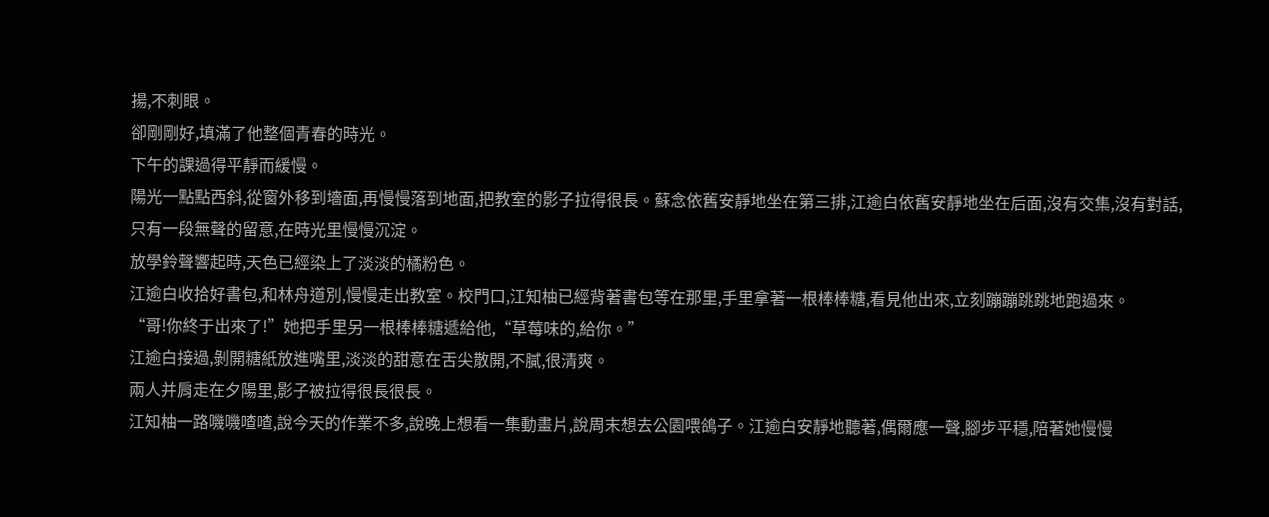揚,不刺眼。
卻剛剛好,填滿了他整個青春的時光。
下午的課過得平靜而緩慢。
陽光一點點西斜,從窗外移到墻面,再慢慢落到地面,把教室的影子拉得很長。蘇念依舊安靜地坐在第三排,江逾白依舊安靜地坐在后面,沒有交集,沒有對話,只有一段無聲的留意,在時光里慢慢沉淀。
放學鈴聲響起時,天色已經染上了淡淡的橘粉色。
江逾白收拾好書包,和林舟道別,慢慢走出教室。校門口,江知柚已經背著書包等在那里,手里拿著一根棒棒糖,看見他出來,立刻蹦蹦跳跳地跑過來。
“哥!你終于出來了!”她把手里另一根棒棒糖遞給他,“草莓味的,給你。”
江逾白接過,剝開糖紙放進嘴里,淡淡的甜意在舌尖散開,不膩,很清爽。
兩人并肩走在夕陽里,影子被拉得很長很長。
江知柚一路嘰嘰喳喳,說今天的作業不多,說晚上想看一集動畫片,說周末想去公園喂鴿子。江逾白安靜地聽著,偶爾應一聲,腳步平穩,陪著她慢慢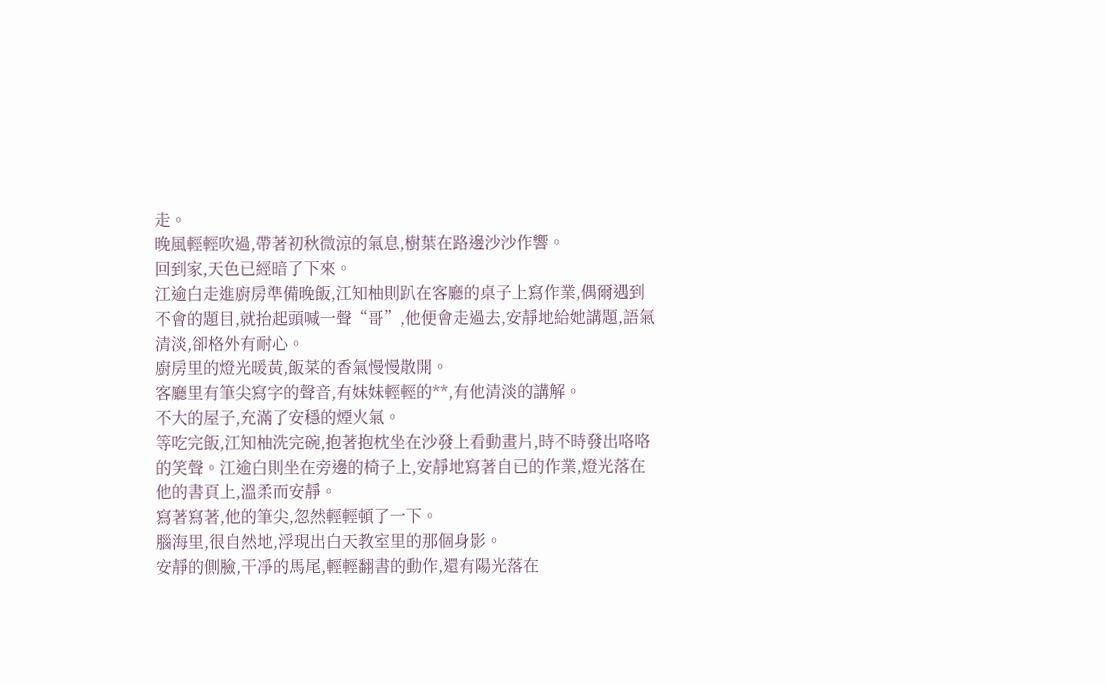走。
晚風輕輕吹過,帶著初秋微涼的氣息,樹葉在路邊沙沙作響。
回到家,天色已經暗了下來。
江逾白走進廚房準備晚飯,江知柚則趴在客廳的桌子上寫作業,偶爾遇到不會的題目,就抬起頭喊一聲“哥”,他便會走過去,安靜地給她講題,語氣清淡,卻格外有耐心。
廚房里的燈光暖黃,飯菜的香氣慢慢散開。
客廳里有筆尖寫字的聲音,有妹妹輕輕的**,有他清淡的講解。
不大的屋子,充滿了安穩的煙火氣。
等吃完飯,江知柚洗完碗,抱著抱枕坐在沙發上看動畫片,時不時發出咯咯的笑聲。江逾白則坐在旁邊的椅子上,安靜地寫著自已的作業,燈光落在他的書頁上,溫柔而安靜。
寫著寫著,他的筆尖,忽然輕輕頓了一下。
腦海里,很自然地,浮現出白天教室里的那個身影。
安靜的側臉,干凈的馬尾,輕輕翻書的動作,還有陽光落在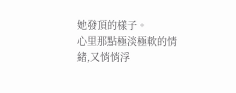她發頂的樣子。
心里那點極淡極軟的情緒,又悄悄浮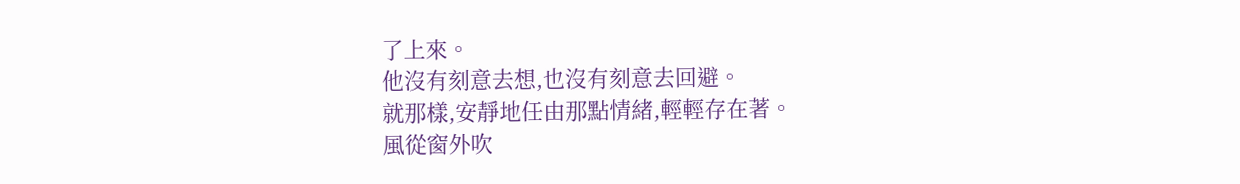了上來。
他沒有刻意去想,也沒有刻意去回避。
就那樣,安靜地任由那點情緒,輕輕存在著。
風從窗外吹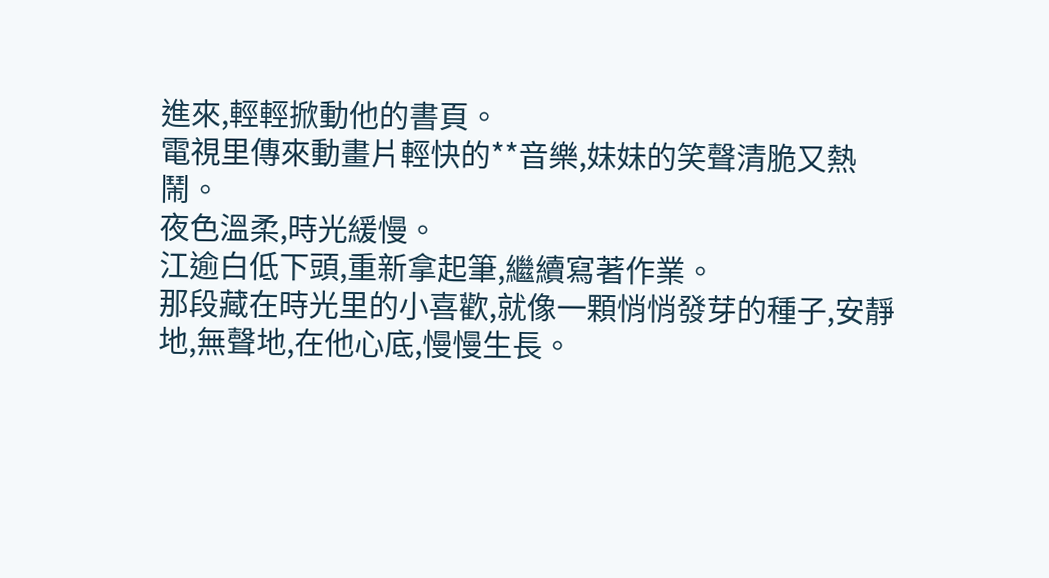進來,輕輕掀動他的書頁。
電視里傳來動畫片輕快的**音樂,妹妹的笑聲清脆又熱鬧。
夜色溫柔,時光緩慢。
江逾白低下頭,重新拿起筆,繼續寫著作業。
那段藏在時光里的小喜歡,就像一顆悄悄發芽的種子,安靜地,無聲地,在他心底,慢慢生長。